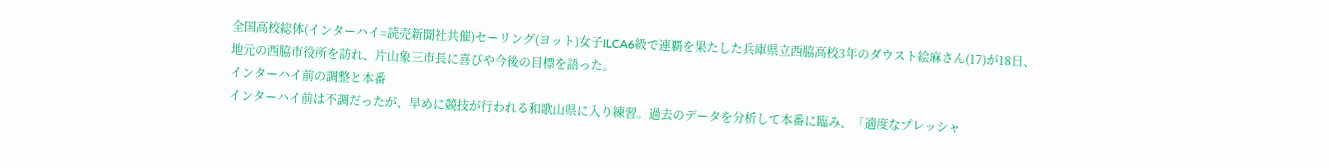全国高校総体(インターハイ=読売新聞社共催)セーリング(ヨット)女子ILCA6級で連覇を果たした兵庫県立西脇高校3年のダウスト絵麻さん(17)が18日、地元の西脇市役所を訪れ、片山象三市長に喜びや今後の目標を語った。
インターハイ前の調整と本番
インターハイ前は不調だったが、早めに競技が行われる和歌山県に入り練習。過去のデータを分析して本番に臨み、「適度なプレッシャ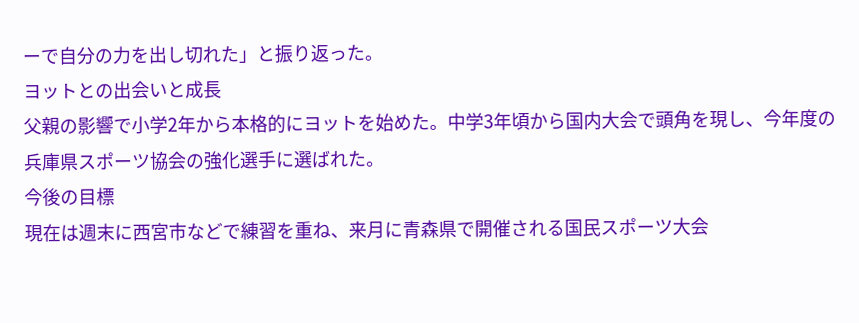ーで自分の力を出し切れた」と振り返った。
ヨットとの出会いと成長
父親の影響で小学2年から本格的にヨットを始めた。中学3年頃から国内大会で頭角を現し、今年度の兵庫県スポーツ協会の強化選手に選ばれた。
今後の目標
現在は週末に西宮市などで練習を重ね、来月に青森県で開催される国民スポーツ大会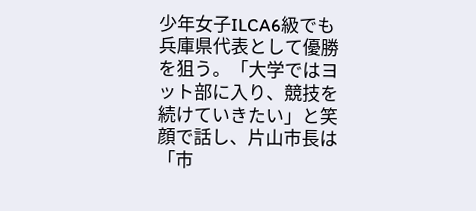少年女子ILCA6級でも兵庫県代表として優勝を狙う。「大学ではヨット部に入り、競技を続けていきたい」と笑顔で話し、片山市長は「市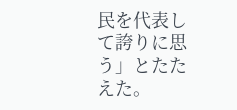民を代表して誇りに思う」とたたえた。